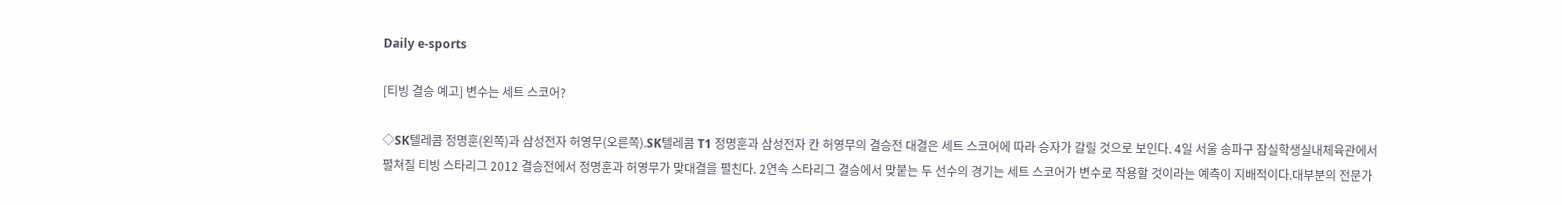Daily e-sports

[티빙 결승 예고] 변수는 세트 스코어?

◇SK텔레콤 정명훈(왼쪽)과 삼성전자 허영무(오른쪽).SK텔레콤 T1 정명훈과 삼성전자 칸 허영무의 결승전 대결은 세트 스코어에 따라 승자가 갈릴 것으로 보인다. 4일 서울 송파구 잠실학생실내체육관에서 펼쳐질 티빙 스타리그 2012 결승전에서 정명훈과 허영무가 맞대결을 펼친다. 2연속 스타리그 결승에서 맞붙는 두 선수의 경기는 세트 스코어가 변수로 작용할 것이라는 예측이 지배적이다.대부분의 전문가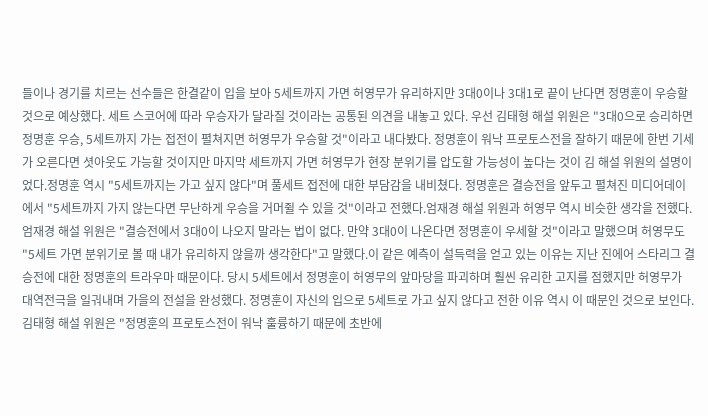들이나 경기를 치르는 선수들은 한결같이 입을 보아 5세트까지 가면 허영무가 유리하지만 3대0이나 3대1로 끝이 난다면 정명훈이 우승할 것으로 예상했다. 세트 스코어에 따라 우승자가 달라질 것이라는 공통된 의견을 내놓고 있다. 우선 김태형 해설 위원은 "3대0으로 승리하면 정명훈 우승, 5세트까지 가는 접전이 펼쳐지면 허영무가 우승할 것"이라고 내다봤다. 정명훈이 워낙 프로토스전을 잘하기 때문에 한번 기세가 오른다면 셧아웃도 가능할 것이지만 마지막 세트까지 가면 허영무가 현장 분위기를 압도할 가능성이 높다는 것이 김 해설 위원의 설명이었다.정명훈 역시 "5세트까지는 가고 싶지 않다"며 풀세트 접전에 대한 부담감을 내비쳤다. 정명훈은 결승전을 앞두고 펼쳐진 미디어데이에서 "5세트까지 가지 않는다면 무난하게 우승을 거머쥘 수 있을 것"이라고 전했다.엄재경 해설 위원과 허영무 역시 비슷한 생각을 전했다. 엄재경 해설 위원은 "결승전에서 3대0이 나오지 말라는 법이 없다. 만약 3대0이 나온다면 정명훈이 우세할 것"이라고 말했으며 허영무도 "5세트 가면 분위기로 볼 때 내가 유리하지 않을까 생각한다"고 말했다.이 같은 예측이 설득력을 얻고 있는 이유는 지난 진에어 스타리그 결승전에 대한 정명훈의 트라우마 때문이다. 당시 5세트에서 정명훈이 허영무의 앞마당을 파괴하며 훨씬 유리한 고지를 점했지만 허영무가 대역전극을 일궈내며 가을의 전설을 완성했다. 정명훈이 자신의 입으로 5세트로 가고 싶지 않다고 전한 이유 역시 이 때문인 것으로 보인다. 김태형 해설 위원은 "정명훈의 프로토스전이 워낙 훌륭하기 때문에 초반에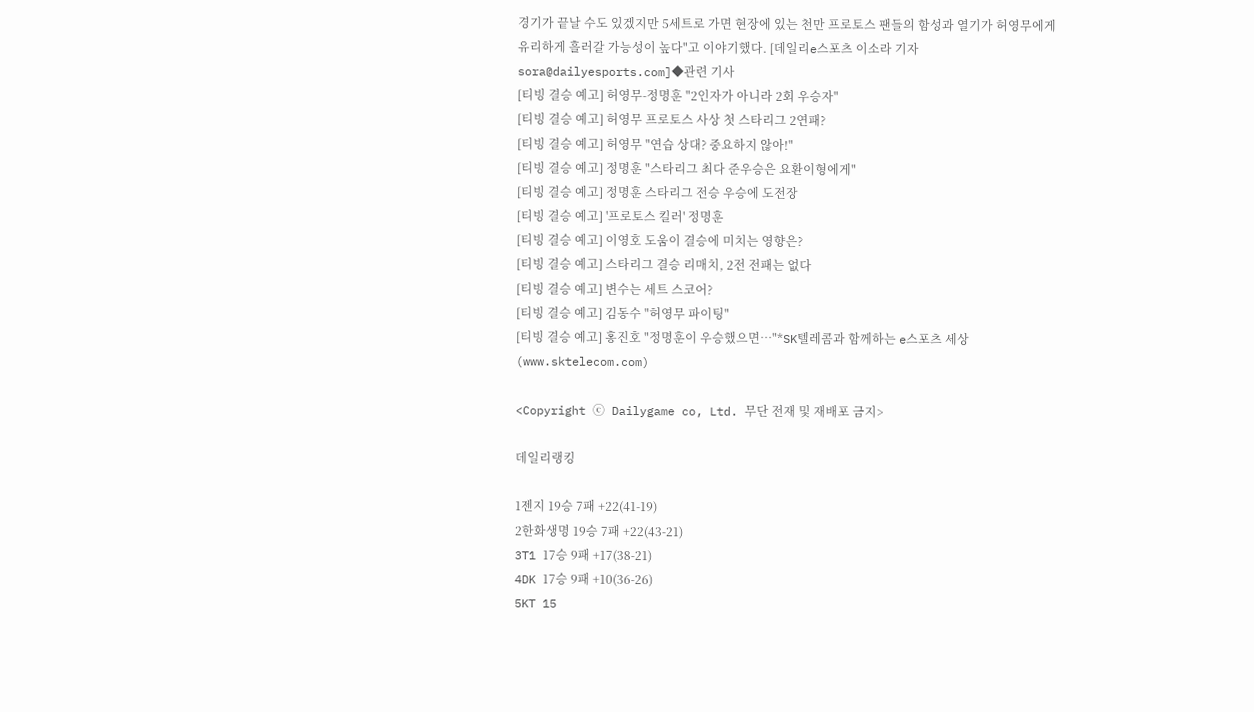경기가 끝날 수도 있겠지만 5세트로 가면 현장에 있는 천만 프로토스 팬들의 함성과 열기가 허영무에게 유리하게 흘러갈 가능성이 높다"고 이야기했다. [데일리e스포츠 이소라 기자 sora@dailyesports.com]◆관련 기사
[티빙 결승 예고] 허영무-정명훈 "2인자가 아니라 2회 우승자"
[티빙 결승 예고] 허영무 프로토스 사상 첫 스타리그 2연패?
[티빙 결승 예고] 허영무 "연습 상대? 중요하지 않아!"
[티빙 결승 예고] 정명훈 "스타리그 최다 준우승은 요환이형에게"
[티빙 결승 예고] 정명훈 스타리그 전승 우승에 도전장
[티빙 결승 예고] '프로토스 킬러' 정명훈
[티빙 결승 예고] 이영호 도움이 결승에 미치는 영향은?
[티빙 결승 예고] 스타리그 결승 리매치, 2전 전패는 없다
[티빙 결승 예고] 변수는 세트 스코어?
[티빙 결승 예고] 김동수 "허영무 파이팅"
[티빙 결승 예고] 홍진호 "정명훈이 우승했으면…"*SK텔레콤과 함께하는 e스포츠 세상(www.sktelecom.com)

<Copyright ⓒ Dailygame co, Ltd. 무단 전재 및 재배포 금지>

데일리랭킹

1젠지 19승 7패 +22(41-19)
2한화생명 19승 7패 +22(43-21)
3T1 17승 9패 +17(38-21)
4DK 17승 9패 +10(36-26)
5KT 15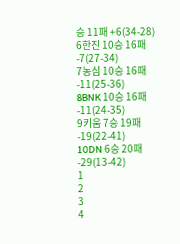승 11패 +6(34-28)
6한진 10승 16패 -7(27-34)
7농심 10승 16패 -11(25-36)
8BNK 10승 16패 -11(24-35)
9키움 7승 19패 -19(22-41)
10DN 6승 20패 -29(13-42)
1
2
3
4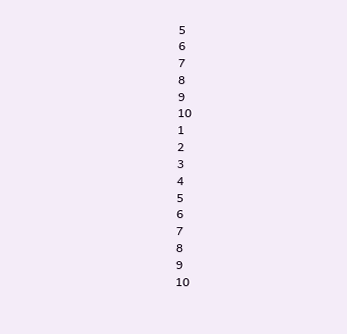5
6
7
8
9
10
1
2
3
4
5
6
7
8
9
10